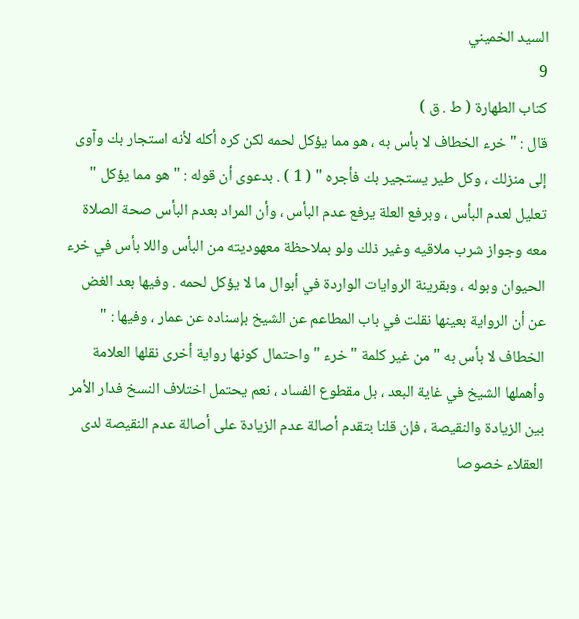السيد الخميني
9
كتاب الطهارة ( ط . ق )
قال : " خرء الخطاف لا بأس به ، هو مما يؤكل لحمه لكن كره أكله لأنه استجار بك وآوى إلى منزلك ، وكل طير يستجير بك فأجره " ( 1 ) . بدعوى أن قوله : " هو مما يؤكل " تعليل لعدم البأس ، وبرفع العلة يرفع عدم البأس ، وأن المراد بعدم البأس صحة الصلاة معه وجواز شرب ملاقيه وغير ذلك ولو بملاحظة معهوديته من البأس واللا بأس في خرء الحيوان وبوله ، وبقرينة الروايات الواردة في أبوال ما لا يؤكل لحمه . وفيها بعد الغض عن أن الرواية بعينها نقلت في باب المطاعم عن الشيخ بإسناده عن عمار ، وفيها : " الخطاف لا بأس به " من غير كلمة " خرء " واحتمال كونها رواية أخرى نقلها العلامة وأهملها الشيخ في غاية البعد ، بل مقطوع الفساد ، نعم يحتمل اختلاف النسخ فدار الأمر بين الزيادة والنقيصة ، فإن قلنا بتقدم أصالة عدم الزيادة على أصالة عدم النقيصة لدى العقلاء خصوصا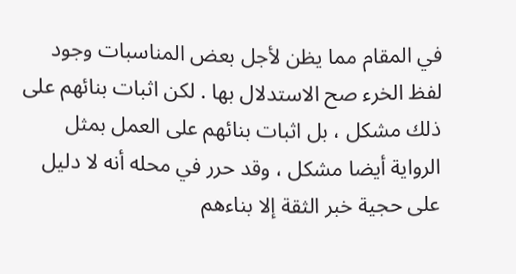في المقام مما يظن لأجل بعض المناسبات وجود لفظ الخرء صح الاستدلال بها . لكن اثبات بنائهم على ذلك مشكل ، بل اثبات بنائهم على العمل بمثل الرواية أيضا مشكل ، وقد حرر في محله أنه لا دليل على حجية خبر الثقة إلا بناءهم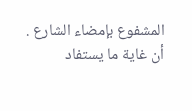المشفوع بإمضاء الشارع . أن غاية ما يستفاد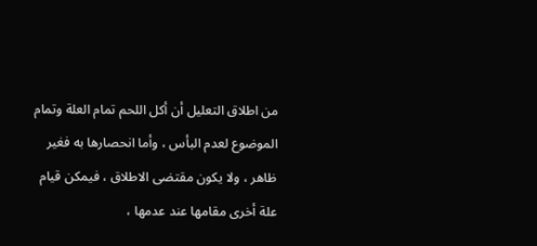من اطلاق التعليل أن أكل اللحم تمام العلة وتمام الموضوع لعدم البأس ، وأما انحصارها به فغير ظاهر ، ولا يكون مقتضى الاطلاق ، فيمكن قيام علة أخرى مقامها عند عدمها ،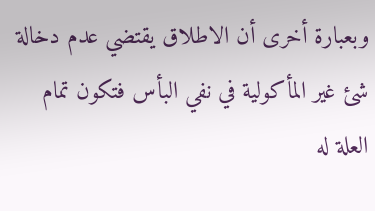وبعبارة أخرى أن الاطلاق يقتضي عدم دخالة شئ غير المأكولية في نفي البأس فتكون تمام العلة له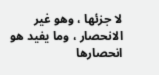لا جزئها ، وهو غير الانحصار ، وما يفيد هو انحصارها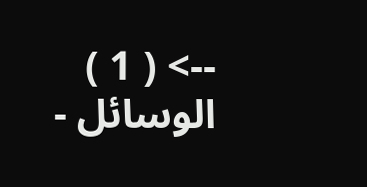--> ( 1 ) الوسائل -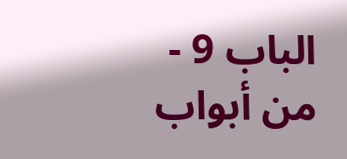الباب 9 - من أبواب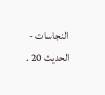النجاسات - الحديث 20 .